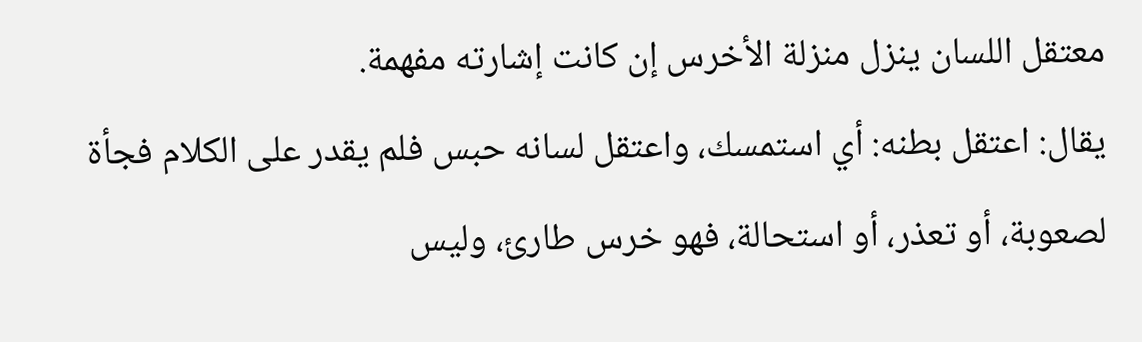معتقل اللسان ينزل منزلة الأخرس إن كانت إشارته مفهمة.
يقال: اعتقل بطنه: أي استمسك، واعتقل لسانه حبس فلم يقدر على الكلام فجأة لصعوبة، أو تعذر، أو استحالة، فهو خرس طارئ، وليس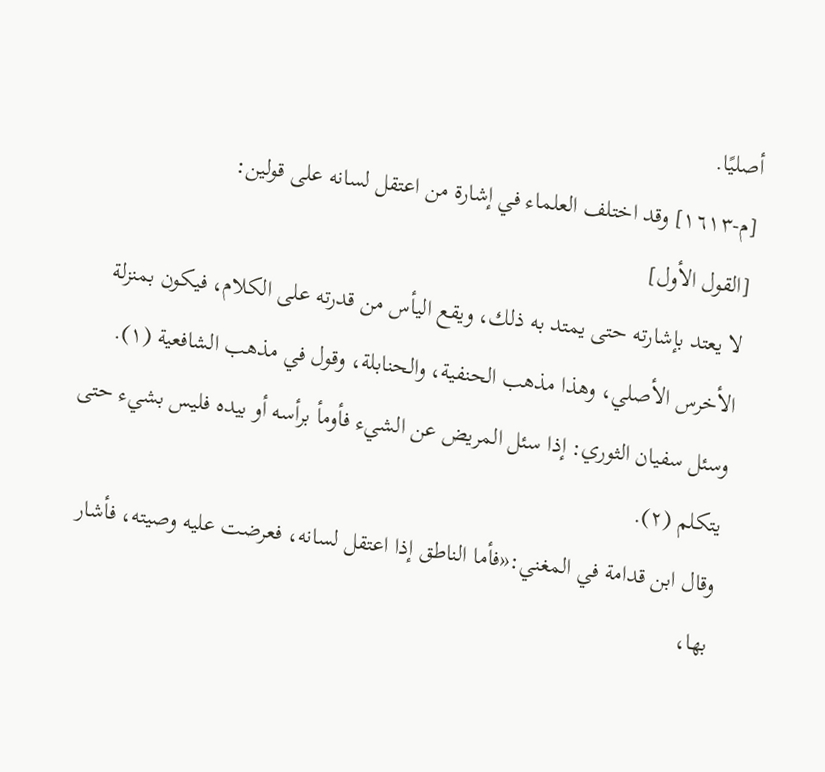أصليًا.
[م-١٦١٣] وقد اختلف العلماء في إشارة من اعتقل لسانه على قولين:
[القول الأول]
لا يعتد بإشارته حتى يمتد به ذلك، ويقع اليأس من قدرته على الكلام، فيكون بمنزلة الأخرس الأصلي، وهذا مذهب الحنفية، والحنابلة، وقول في مذهب الشافعية (١).
وسئل سفيان الثوري: إذا سئل المريض عن الشيء فأومأ برأسه أو بيده فليس بشيء حتى يتكلم (٢).
وقال ابن قدامة في المغني:«فأما الناطق إذا اعتقل لسانه، فعرضت عليه وصيته، فأشار بها،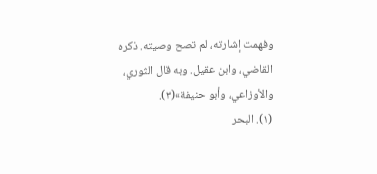وفهمت إشارته، لم تصح وصيته. ذكره القاضي، وابن عقيل. وبه قال الثوري، والأوزاعي، وأبو حنيفة»(٣).
(١). البحر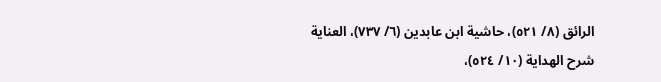الرائق (٨/ ٥٢١)، حاشية ابن عابدين (٦/ ٧٣٧)، العناية شرح الهداية (١٠/ ٥٢٤)،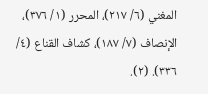المغني (٦/ ٢١٧)، المحرر (١/ ٣٧٦)، الإنصاف (٧/ ١٨٧)، كشاف القناع (٤/ ٣٣٦). (٢).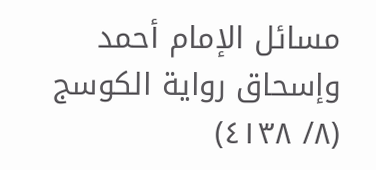مسائل الإمام أحمد وإسحاق رواية الكوسج (٨/ ٤١٣٨)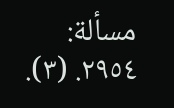مسألة: ٢٩٥٤. (٣).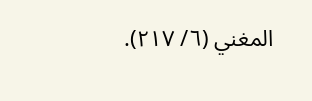المغني (٦/ ٢١٧).